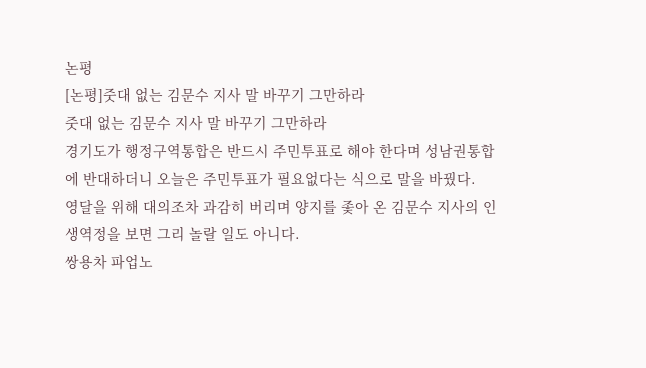논평
[논평]줏대 없는 김문수 지사 말 바꾸기 그만하라
줏대 없는 김문수 지사 말 바꾸기 그만하라
경기도가 행정구역통합은 반드시 주민투표로 해야 한다며 성남권통합에 반대하더니 오늘은 주민투표가 필요없다는 식으로 말을 바꿨다.
영달을 위해 대의조차 과감히 버리며 양지를 좇아 온 김문수 지사의 인생역정을 보면 그리 놀랄 일도 아니다.
쌍용차 파업노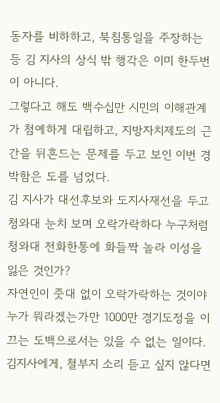동자를 비하하고, 북침통일을 주장하는 등 김 지사의 상식 밖 행각은 이미 한두번이 아니다.
그렇다고 해도 백수십만 시민의 이해관계가 첨예하게 대립하고, 지방자치제도의 근간을 뒤흔드는 문제를 두고 보인 이번 경박함은 도를 넘었다.
김 지사가 대선후보와 도지사재선을 두고 청와대 눈치 보며 오락가락하다 누구처럼 청와대 전화한통에 화들짝 놀라 이성을 잃은 것인가?
자연인이 줏대 없이 오락가락하는 것이야 누가 뭐라겠는가만 1000만 경기도정을 이끄는 도백으로서는 있을 수 없는 일이다.
김지사에게, 철부지 소리 듣고 싶지 않다면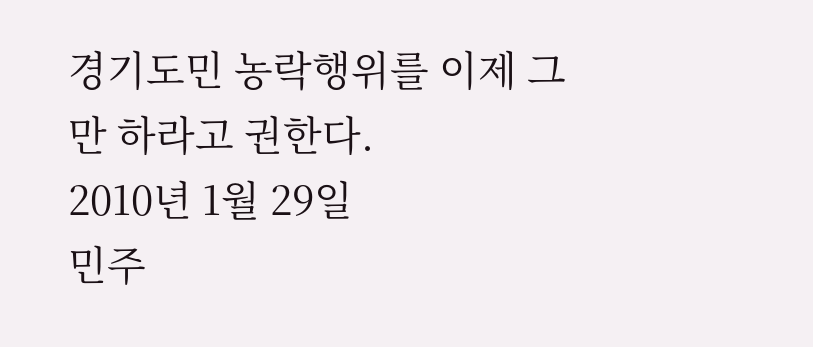경기도민 농락행위를 이제 그만 하라고 권한다.
2010년 1월 29일
민주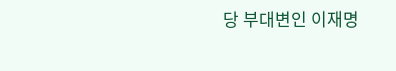당 부대변인 이재명